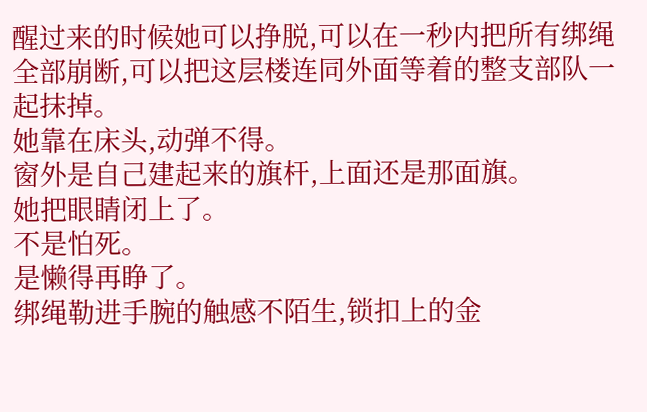醒过来的时候她可以挣脱,可以在一秒内把所有绑绳全部崩断,可以把这层楼连同外面等着的整支部队一起抹掉。
她靠在床头,动弹不得。
窗外是自己建起来的旗杆,上面还是那面旗。
她把眼睛闭上了。
不是怕死。
是懒得再睁了。
绑绳勒进手腕的触感不陌生,锁扣上的金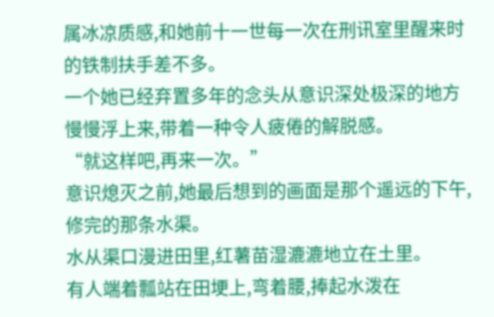属冰凉质感,和她前十一世每一次在刑讯室里醒来时的铁制扶手差不多。
一个她已经弃置多年的念头从意识深处极深的地方慢慢浮上来,带着一种令人疲倦的解脱感。
“就这样吧,再来一次。”
意识熄灭之前,她最后想到的画面是那个遥远的下午,修完的那条水渠。
水从渠口漫进田里,红薯苗湿漉漉地立在土里。
有人端着瓢站在田埂上,弯着腰,捧起水泼在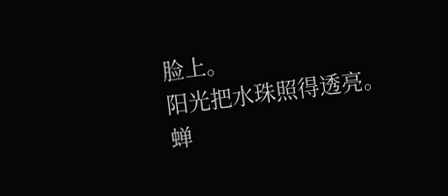脸上。
阳光把水珠照得透亮。
蝉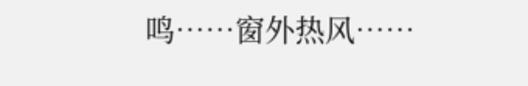鸣……窗外热风……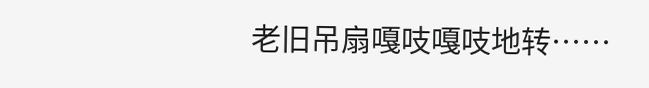老旧吊扇嘎吱嘎吱地转……